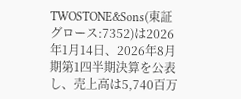TWOSTONE&Sons(東証グロース:7352)は2026年1月14日、2026年8月期第1四半期決算を公表し、売上高は5,740百万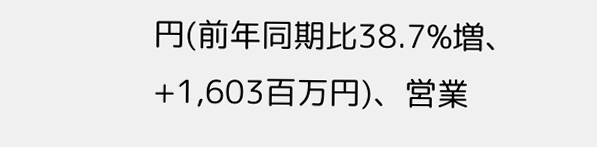円(前年同期比38.7%増、+1,603百万円)、営業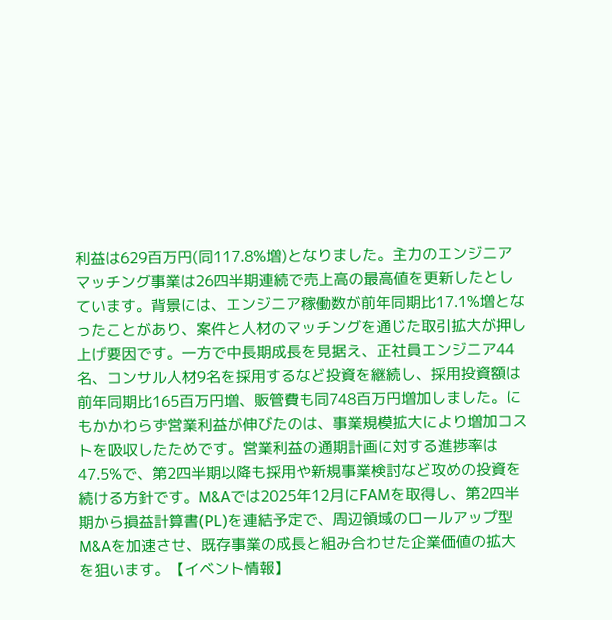利益は629百万円(同117.8%増)となりました。主力のエンジニアマッチング事業は26四半期連続で売上高の最高値を更新したとしています。背景には、エンジニア稼働数が前年同期比17.1%増となったことがあり、案件と人材のマッチングを通じた取引拡大が押し上げ要因です。一方で中長期成長を見据え、正社員エンジニア44名、コンサル人材9名を採用するなど投資を継続し、採用投資額は前年同期比165百万円増、販管費も同748百万円増加しました。にもかかわらず営業利益が伸びたのは、事業規模拡大により増加コストを吸収したためです。営業利益の通期計画に対する進捗率は47.5%で、第2四半期以降も採用や新規事業検討など攻めの投資を続ける方針です。M&Aでは2025年12月にFAMを取得し、第2四半期から損益計算書(PL)を連結予定で、周辺領域のロールアップ型M&Aを加速させ、既存事業の成長と組み合わせた企業価値の拡大を狙います。【イベント情報】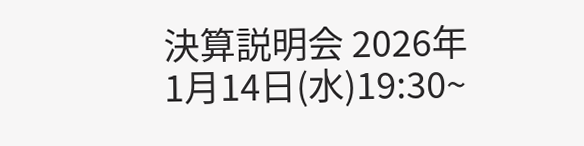決算説明会 2026年1月14日(水)19:30~